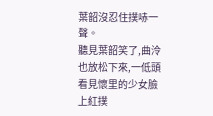葉韶沒忍住撲哧一聲。
聽見葉韶笑了,曲泠也放松下來,一低頭看見懷里的少女臉上紅撲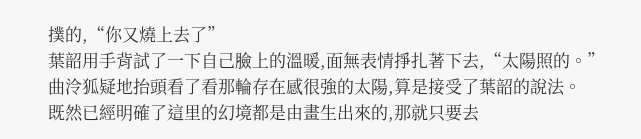撲的,“你又燒上去了”
葉韶用手背試了一下自己臉上的溫暖,面無表情掙扎著下去,“太陽照的。”
曲泠狐疑地抬頭看了看那輪存在感很強的太陽,算是接受了葉韶的說法。
既然已經明確了這里的幻境都是由畫生出來的,那就只要去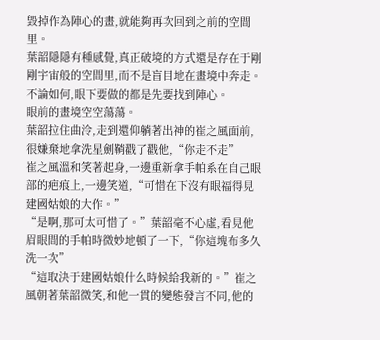毀掉作為陣心的畫,就能夠再次回到之前的空間里。
葉韶隱隱有種感覺,真正破境的方式還是存在于剛剛宇宙般的空間里,而不是盲目地在畫境中奔走。
不論如何,眼下要做的都是先要找到陣心。
眼前的畫境空空蕩蕩。
葉韶拉住曲泠,走到還仰躺著出神的崔之風面前,很嫌棄地拿洗星劍鞘戳了戳他,“你走不走”
崔之風溫和笑著起身,一邊重新拿手帕系在自己眼部的疤痕上,一邊笑道,“可惜在下沒有眼福得見建國姑娘的大作。”
“是啊,那可太可惜了。”葉韶毫不心虛,看見他眉眼間的手帕時微妙地頓了一下,“你這塊布多久洗一次”
“這取決于建國姑娘什么時候給我新的。”崔之風朝著葉韶微笑,和他一貫的變態發言不同,他的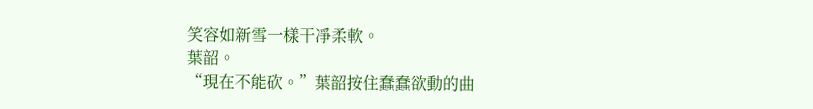笑容如新雪一樣干凈柔軟。
葉韶。
“現在不能砍。”葉韶按住蠢蠢欲動的曲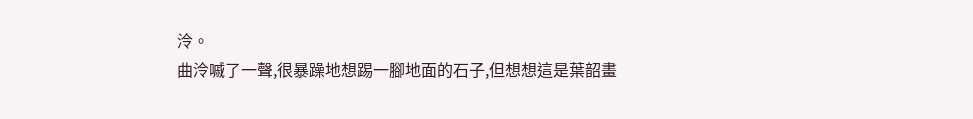泠。
曲泠嘁了一聲,很暴躁地想踢一腳地面的石子,但想想這是葉韶畫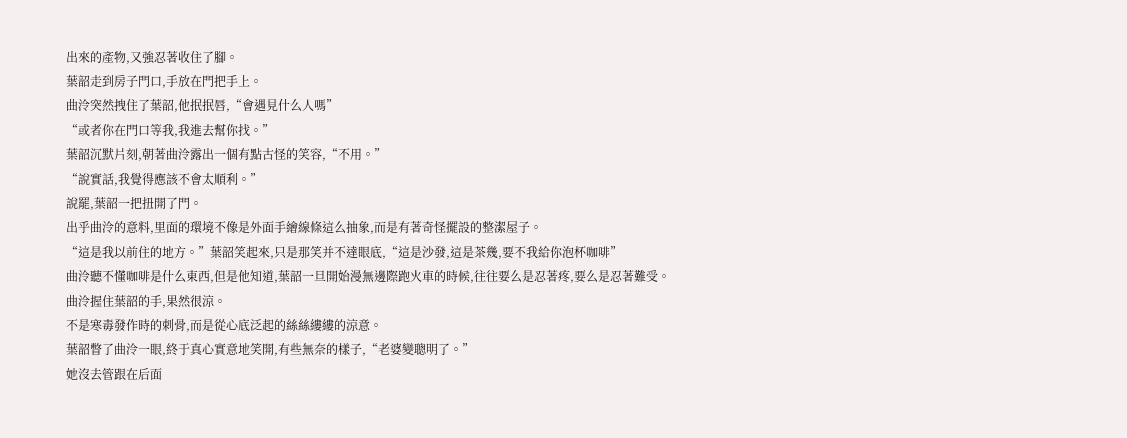出來的產物,又強忍著收住了腳。
葉韶走到房子門口,手放在門把手上。
曲泠突然拽住了葉韶,他抿抿唇,“會遇見什么人嗎”
“或者你在門口等我,我進去幫你找。”
葉韶沉默片刻,朝著曲泠露出一個有點古怪的笑容,“不用。”
“說實話,我覺得應該不會太順利。”
說罷,葉韶一把扭開了門。
出乎曲泠的意料,里面的環境不像是外面手繪線條這么抽象,而是有著奇怪擺設的整潔屋子。
“這是我以前住的地方。”葉韶笑起來,只是那笑并不達眼底,“這是沙發,這是茶幾,要不我給你泡杯咖啡”
曲泠聽不懂咖啡是什么東西,但是他知道,葉韶一旦開始漫無邊際跑火車的時候,往往要么是忍著疼,要么是忍著難受。
曲泠握住葉韶的手,果然很涼。
不是寒毒發作時的刺骨,而是從心底泛起的絲絲縷縷的涼意。
葉韶瞥了曲泠一眼,終于真心實意地笑開,有些無奈的樣子,“老婆變聰明了。”
她沒去管跟在后面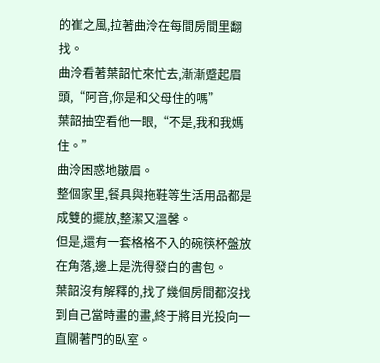的崔之風,拉著曲泠在每間房間里翻找。
曲泠看著葉韶忙來忙去,漸漸蹙起眉頭,“阿音,你是和父母住的嗎”
葉韶抽空看他一眼,“不是,我和我媽住。”
曲泠困惑地皺眉。
整個家里,餐具與拖鞋等生活用品都是成雙的擺放,整潔又溫馨。
但是,還有一套格格不入的碗筷杯盤放在角落,邊上是洗得發白的書包。
葉韶沒有解釋的,找了幾個房間都沒找到自己當時畫的畫,終于將目光投向一直關著門的臥室。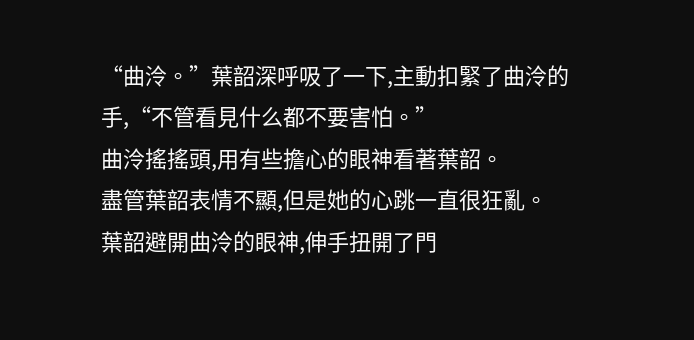“曲泠。”葉韶深呼吸了一下,主動扣緊了曲泠的手,“不管看見什么都不要害怕。”
曲泠搖搖頭,用有些擔心的眼神看著葉韶。
盡管葉韶表情不顯,但是她的心跳一直很狂亂。
葉韶避開曲泠的眼神,伸手扭開了門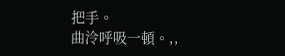把手。
曲泠呼吸一頓。,,